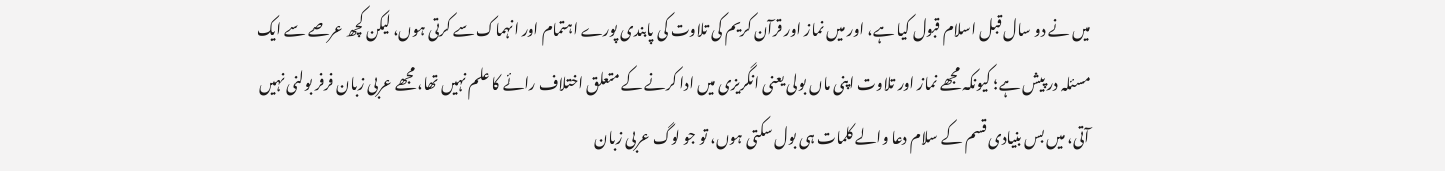میں نے دو سال قبل اسلام قبول کیا ہے، اور میں نماز اور قرآن کریم کی تلاوت کی پابندی پورے اہتمام اور انہماک سے کرتی ہوں، لیکن کچھ عرصے سے ایک مسئلہ در پیش ہے؛ کیونکہ مجھے نماز اور تلاوت اپنی ماں بولی یعنی انگریزی میں ادا کرنے کے متعلق اختلاف رائے کا علم نہیں تھا، مجھے عربی زبان فرفر بولنی نہیں آتی، میں بس بنیادی قسم کے سلام دعا والے کلمات ہی بول سکتی ہوں، تو جو لوگ عربی زبان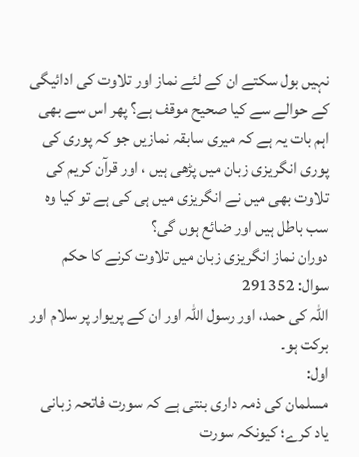نہیں بول سکتے ان کے لئے نماز اور تلاوت کی ادائیگی کے حوالے سے کیا صحیح موقف ہے؟ پھر اس سے بھی اہم بات یہ ہے کہ میری سابقہ نمازیں جو کہ پوری کی پوری انگریزی زبان میں پڑھی ہیں ، اور قرآن کریم کی تلاوت بھی میں نے انگریزی میں ہی کی ہے تو کیا وہ سب باطل ہیں اور ضائع ہوں گی؟
دوران نماز انگریزی زبان میں تلاوت کرنے کا حکم
سوال: 291352
اللہ کی حمد، اور رسول اللہ اور ان کے پریوار پر سلام اور برکت ہو۔
اول:
مسلمان کی ذمہ داری بنتی ہے کہ سورت فاتحہ زبانی یاد کرے؛ کیونکہ سورت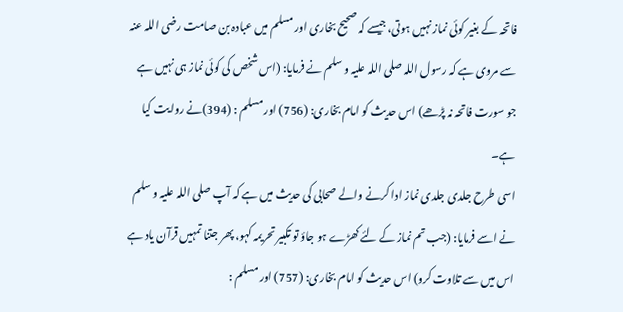فاتحہ کے بغیر کوئی نماز نہیں ہوتی، جیسے کہ صحیح بخاری اور مسلم میں عبادہ بن صامت رضی اللہ عنہ سے مروی ہے کہ رسول اللہ صلی اللہ علیہ و سلم نے فرمایا: (اس شخص کی کوئی نماز ہی نہیں ہے جو سورت فاتحہ نہ پڑھے) اس حدیث کو امام بخاری: (756) اور مسلم : (394)نے روایت کیا ہے۔
اسی طرح جلدی جلدی نماز ادا کرنے والے صحابی کی حدیث میں ہے کہ آپ صلی اللہ علیہ و سلم نے اسے فرمایا: (جب تم نماز کے لئے کھڑے ہو جاؤ تو تکبیر تحریمہ کہو، پھر جتنا تمہیں قرآن یاد ہے اس میں سے تلاوت کرو) اس حدیث کو امام بخاری: (757) اور مسلم :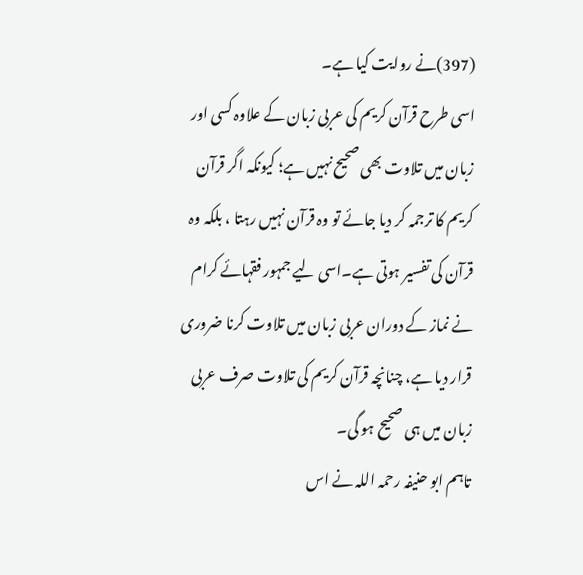(397)نے روایت کیا ہے۔
اسی طرح قرآن کریم کی عربی زبان کے علاوہ کسی اور زبان میں تلاوت بھی صحیح نہیں ہے؛ کیونکہ اگر قرآن کریم کا ترجمہ کر دیا جائے تو وہ قرآن نہیں رہتا ، بلکہ وہ قرآن کی تفسیر ہوتی ہے۔اسی لیے جمہور فقہائے کرام نے نماز کے دوران عربی زبان میں تلاوت کرنا ضروری قرار دیا ہے، چنانچہ قرآن کریم کی تلاوت صرف عربی زبان میں ہی صحیح ہو گی۔
تاہم ابو حنیفہ رحمہ اللہ نے اس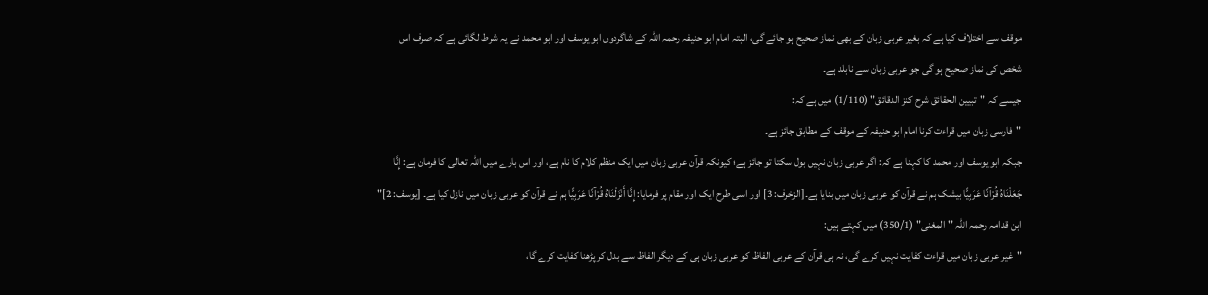موقف سے اختلاف کیا ہے کہ بغیر عربی زبان کے بھی نماز صحیح ہو جائے گی، البتہ امام ابو حنیفہ رحمہ اللہ کے شاگردوں ابو یوسف اور ابو محمد نے یہ شرط لگائی ہے کہ صرف اس شخص کی نماز صحیح ہو گی جو عربی زبان سے نابلد ہے۔
جیسے کہ "تبیین الحقائق شرح كنز الدقائق" (1/110) میں ہے کہ:
"فارسی زبان میں قراءت کرنا امام ابو حنیفہ کے موقف کے مطابق جائز ہے۔
جبکہ ابو یوسف اور محمد کا کہنا ہے کہ: اگر عربی زبان نہیں بول سکتا تو جائز ہے؛ کیونکہ قرآن عربی زبان میں ایک منظم کلام کا نام ہے، اور اس بارے میں اللہ تعالی کا فرمان ہے: إِنَّا جَعَلْنَاهُ قُرْآنًا عَرَبِيًّا بیشک ہم نے قرآن کو عربی زبان میں بنایا ہے۔[الزخرف: 3] اور اسی طرح ایک اور مقام پر فرمایا: إِنَّا أَنْزَلْنَاهُ قُرْآنًا عَرَبِيًّا ہم نے قرآن کو عربی زبان میں نازل کیا ہے۔ [يوسف: 2]"
ابن قدامہ رحمہ اللہ "المغنی" (350/1) میں کہتے ہیں:
"غیر عربی زبان میں قراءت کفایت نہیں کرے گی، نہ ہی قرآن کے عربی الفاظ کو عربی زبان ہی کے دیگر الفاظ سے بدل کر پڑھنا کفایت کرے گا،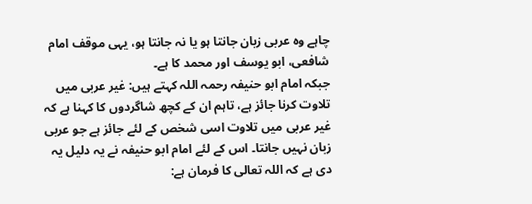چاہے وہ عربی زبان جانتا ہو یا نہ جانتا ہو، یہی موقف امام شافعی، ابو یوسف اور محمد کا ہے۔
جبکہ امام ابو حنیفہ رحمہ اللہ کہتے ہیں: غیر عربی میں تلاوت کرنا جائز ہے، تاہم ان کے کچھ شاگردوں کا کہنا ہے کہ غیر عربی میں تلاوت اسی شخص کے لئے جائز ہے جو عربی زبان نہیں جانتا۔ اس کے لئے امام ابو حنیفہ نے یہ دلیل یہ دی ہے کہ اللہ تعالی کا فرمان ہے: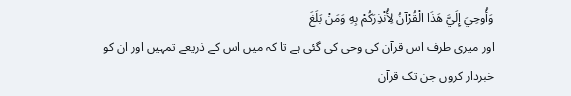وَأُوحِيَ إِلَيَّ هَذَا الْقُرْآنُ لِأُنْذِرَكُمْ بِهِ وَمَنْ بَلَغَ
اور میری طرف اس قرآن کی وحی کی گئی ہے تا کہ میں اس کے ذریعے تمہیں اور ان کو خبردار کروں جن تک قرآن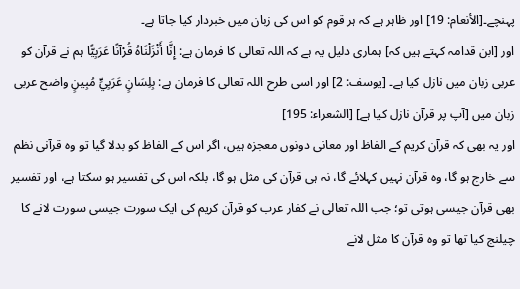پہنچے۔[الأنعام: 19] اور ظاہر ہے کہ ہر قوم کو اس کی زبان میں خبردار کیا جاتا ہے۔
اور [ابن قدامہ کہتے ہیں کہ] ہماری دلیل یہ ہے کہ اللہ تعالی کا فرمان ہے: إِنَّا أَنْزَلْنَاهُ قُرْآنًا عَرَبِيًّا ہم نے قرآن کو عربی زبان میں نازل کیا ہے۔ [يوسف: 2] اور اسی طرح اللہ تعالی کا فرمان ہے: بِلِسَانٍ عَرَبِيٍّ مُبِينٍ واضح عربی زبان میں [آپ پر قرآن نازل کیا ہے] [الشعراء: 195]
اور یہ بھی کہ قرآن کریم کے الفاظ اور معانی دونوں معجزہ ہیں، اگر اس کے الفاظ کو بدلا گیا تو وہ قرآنی نظم سے خارج ہو گا، وہ قرآن نہیں کہلائے گا، نہ ہی قرآن کی مثل ہو گا، بلکہ اس کی تفسیر ہو سکتا ہے، اور تفسیر بھی قرآن جیسی ہوتی تو؛ جب اللہ تعالی نے کفار عرب کو قرآن کریم کی ایک سورت جیسی سورت لانے کا چیلنج کیا تھا تو وہ قرآن کا مثل لانے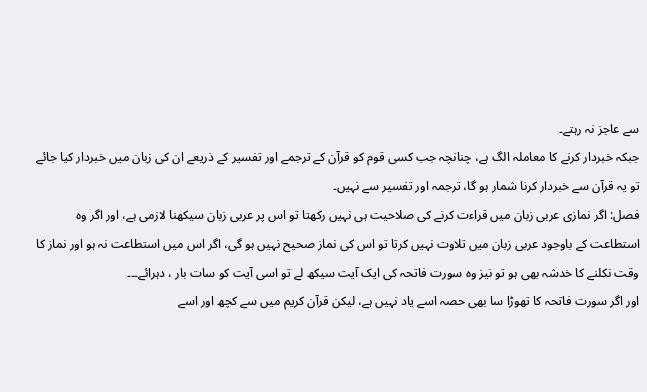سے عاجز نہ رہتے۔
جبکہ خبردار کرنے کا معاملہ الگ ہے، چنانچہ جب کسی قوم کو قرآن کے ترجمے اور تفسیر کے ذریعے ان کی زبان میں خبردار کیا جائے تو یہ قرآن سے خبردار کرنا شمار ہو گا، ترجمہ اور تفسیر سے نہیں۔
فصل: اگر نمازی عربی زبان میں قراءت کرنے کی صلاحیت ہی نہیں رکھتا تو اس پر عربی زبان سیکھنا لازمی ہے، اور اگر وہ استطاعت کے باوجود عربی زبان میں تلاوت نہیں کرتا تو اس کی نماز صحیح نہیں ہو گی، اگر اس میں استطاعت نہ ہو اور نماز کا وقت نکلنے کا خدشہ بھی ہو تو نیز وہ سورت فاتحہ کی ایک آیت سیکھ لے تو اسی آیت کو سات بار ، دہرائے۔۔۔
اور اگر سورت فاتحہ کا تھوڑا سا بھی حصہ اسے یاد نہیں ہے، لیکن قرآن کریم میں سے کچھ اور اسے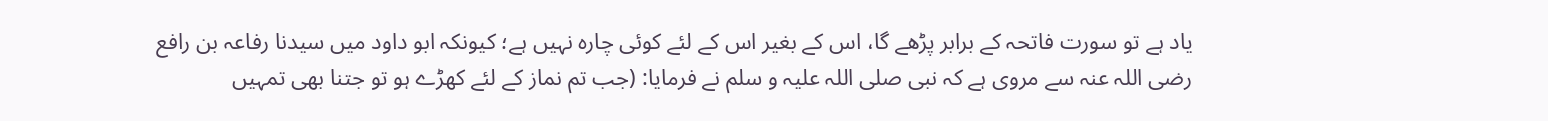یاد ہے تو سورت فاتحہ کے برابر پڑھے گا، اس کے بغیر اس کے لئے کوئی چارہ نہیں ہے؛ کیونکہ ابو داود میں سیدنا رفاعہ بن رافع رضی اللہ عنہ سے مروی ہے کہ نبی صلی اللہ علیہ و سلم نے فرمایا: (جب تم نماز کے لئے کھڑے ہو تو جتنا بھی تمہیں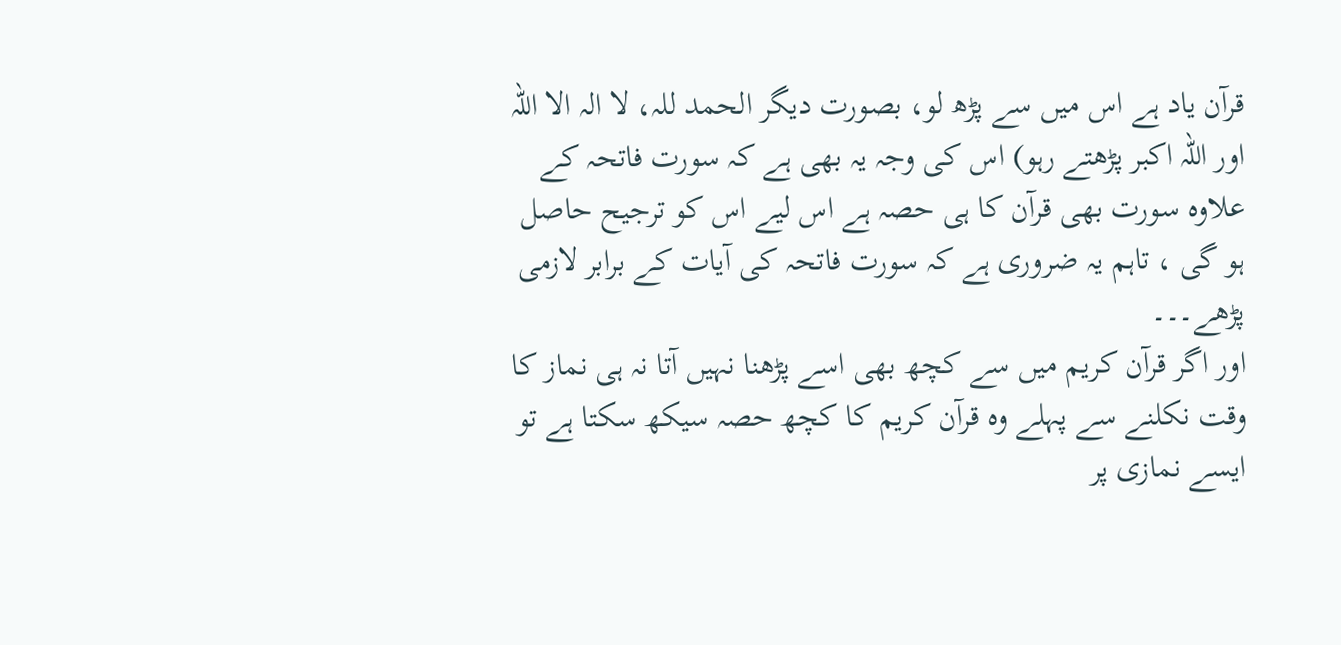قرآن یاد ہے اس میں سے پڑھ لو، بصورت دیگر الحمد للہ، لا الہ الا اللہ اور اللہ اکبر پڑھتے رہو) اس کی وجہ یہ بھی ہے کہ سورت فاتحہ کے علاوہ سورت بھی قرآن کا ہی حصہ ہے اس لیے اس کو ترجیح حاصل ہو گی ، تاہم یہ ضروری ہے کہ سورت فاتحہ کی آیات کے برابر لازمی پڑھے۔۔۔
اور اگر قرآن کریم میں سے کچھ بھی اسے پڑھنا نہیں آتا نہ ہی نماز کا وقت نکلنے سے پہلے وہ قرآن کریم کا کچھ حصہ سیکھ سکتا ہے تو ایسے نمازی پر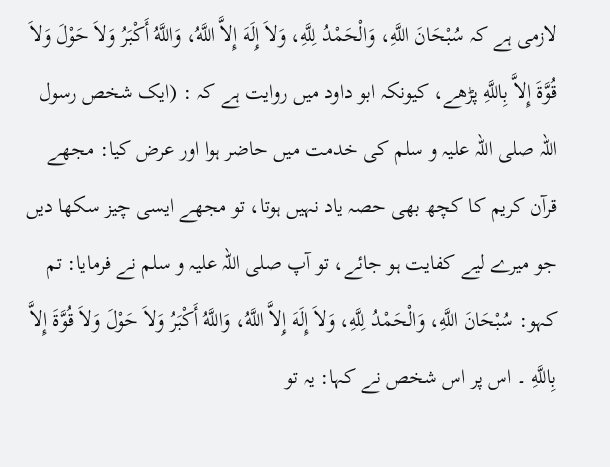لازمی ہے کہ سُبْحَانَ اللَّهِ، وَالْحَمْدُ لِلَّهِ، وَلاَ إِلَهَ إِلاَّ اللَّهُ، وَاللَّهُ أَكْبَرُ وَلاَ حَوْلَ وَلاَ قُوَّةَ إِلاَّ بِاللَّهِ پڑھے، کیونکہ ابو داود میں روایت ہے کہ : (ایک شخص رسول اللہ صلی اللہ علیہ و سلم کی خدمت میں حاضر ہوا اور عرض کیا: مجھے قرآن کریم کا کچھ بھی حصہ یاد نہیں ہوتا، تو مجھے ایسی چیز سکھا دیں جو میرے لیے کفایت ہو جائے، تو آپ صلی اللہ علیہ و سلم نے فرمایا: تم کہو: سُبْحَانَ اللَّهِ، وَالْحَمْدُ لِلَّهِ، وَلاَ إِلَهَ إِلاَّ اللَّهُ، وَاللَّهُ أَكْبَرُ وَلاَ حَوْلَ وَلاَ قُوَّةَ إِلاَّ بِاللَّهِ ۔ اس پر اس شخص نے کہا: یہ تو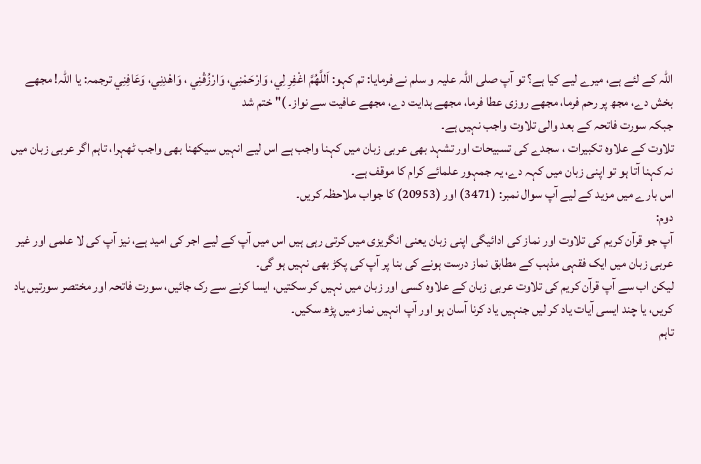اللہ کے لئے ہے، میرے لیے کیا ہے؟ تو آپ صلی اللہ علیہ و سلم نے فرمایا: تم کہو: اَللَّهُمَّ اغْفِرِ لِي، وَارْحَمْنِي، وَارْزُقْنِي ، وَاهْدِنِي، وَعَافِنِي ترجمہ: یا اللہ! مجھے بخش دے، مجھ پر رحم فرما، مجھے روزی عطا فرما، مجھے ہدایت دے، مجھے عافیت سے نواز۔ )" ختم شد
جبکہ سورت فاتحہ کے بعد والی تلاوت واجب نہیں ہے۔
تلاوت کے علاوہ تکبیرات ، سجدے کی تسبیحات اور تشہد بھی عربی زبان میں کہنا واجب ہے اس لیے انہیں سیکھنا بھی واجب ٹھہرا، تاہم اگر عربی زبان میں نہ کہنا آتا ہو تو اپنی زبان میں کہہ دے، یہ جمہور علمائے کرام کا موقف ہے۔
اس بارے میں مزید کے لیے آپ سوال نمبر: (3471) اور (20953) کا جواب ملاحظہ کریں۔
دوم:
آپ جو قرآن کریم کی تلاوت اور نماز کی ادائیگی اپنی زبان یعنی انگریزی میں کرتی رہی ہیں اس میں آپ کے لیے اجر کی امید ہے، نیز آپ کی لا علمی اور غیر عربی زبان میں ایک فقہی مذہب کے مطابق نماز درست ہونے کی بنا پر آپ کی پکڑ بھی نہیں ہو گی۔
لیکن اب سے آپ قرآن کریم کی تلاوت عربی زبان کے علاوہ کسی اور زبان میں نہیں کر سکتیں، ایسا کرنے سے رک جائیں، سورت فاتحہ اور مختصر سورتیں یاد کریں، یا چند ایسی آیات یاد کر لیں جنہیں یاد کرنا آسان ہو اور آپ انہیں نماز میں پڑھ سکیں۔
تاہم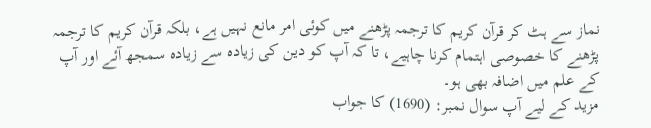نماز سے ہٹ کر قرآن کریم کا ترجمہ پڑھنے میں کوئی امر مانع نہیں ہے، بلکہ قرآن کریم کا ترجمہ پڑھنے کا خصوصی اہتمام کرنا چاہیے، تا کہ آپ کو دین کی زیادہ سے زیادہ سمجھ آئے اور آپ کے علم میں اضافہ بھی ہو۔
مزید کے لیے آپ سوال نمبر: (1690) کا جواب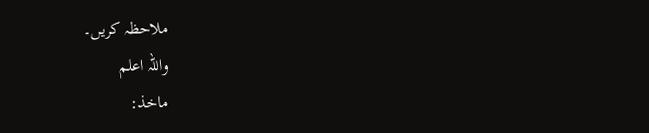ملاحظہ کریں۔
واللہ اعلم
ماخذ: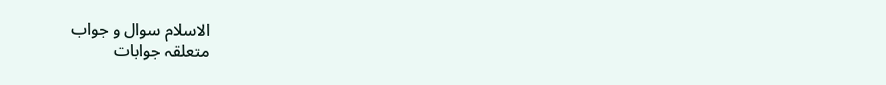الاسلام سوال و جواب
متعلقہ جوابات